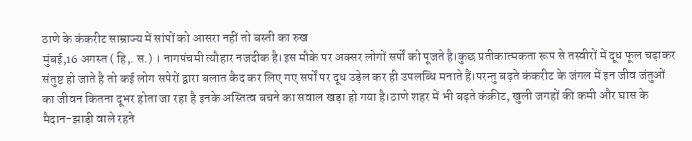ठाणे के कंकरीट साम्राज्य में सांपों को आसरा नहीं तो बस्ती का रुख
मुंबई,16 अगस्त ( हि,. स.) । नागपंचमी त्यौहार नजदीक है।इस मौके पर अक्सर लोगों सर्पों को पूजते है।कुछ प्रतीकात्मकता रूप से तस्वीरों में दूध फूल चढ़ाकर संतुष्ट हो जाते है तो कई लोग सपेरों द्वारा बलात कैद कर लिए गए सर्पों पर दूध उड़ेल कर ही उपलब्धि मनाते हैं।परन्तु बढ़ते कंकरीट के जंगल में इन जीव जंतुओं का जीवन कितना दूभर होता जा रहा है इनके अस्तित्व बचने का सवाल खड़ा हो गया है।ठाणे शहर में भी बढ़ते कंक्रीट, खुली जगहों की कमी और घास के मैदान-झाड़ी वाले रहने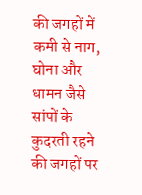की जगहों में कमी से नाग, घोना और धामन जैसे सांपों के कुदरती रहने की जगहों पर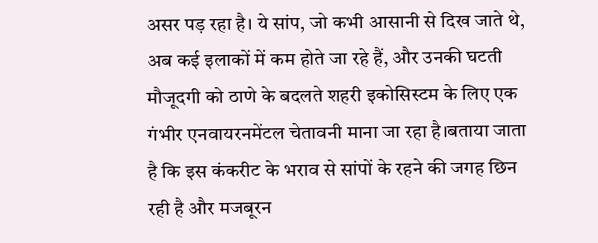असर पड़ रहा है। ये सांप, जो कभी आसानी से दिख जाते थे, अब कई इलाकों में कम होते जा रहे हैं, और उनकी घटती मौजूदगी को ठाणे के बदलते शहरी इकोसिस्टम के लिए एक गंभीर एनवायरनमेंटल चेतावनी माना जा रहा है।बताया जाता है कि इस कंकरीट के भराव से सांपों के रहने की जगह छिन रही है और मजबूरन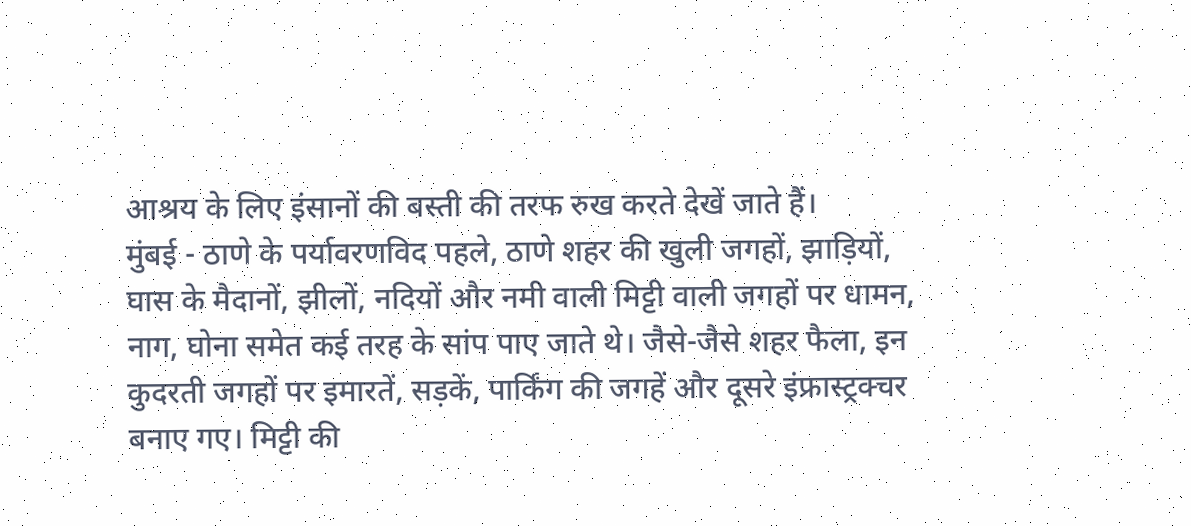आश्रय के लिए इंसानों की बस्ती की तरफ रुख करते देखें जाते हैं।
मुंबई - ठाणे के पर्यावरणविद पहले, ठाणे शहर की खुली जगहों, झाड़ियों, घास के मैदानों, झीलों, नदियों और नमी वाली मिट्टी वाली जगहों पर धामन, नाग, घोना समेत कई तरह के सांप पाए जाते थे। जैसे-जैसे शहर फैला, इन कुदरती जगहों पर इमारतें, सड़कें, पार्किंग की जगहें और दूसरे इंफ्रास्ट्रक्चर बनाए गए। मिट्टी की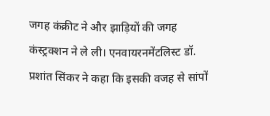जगह कंक्रीट ने और झाड़ियों की जगह कंस्ट्रक्शन ने ले ली। एनवायरनमेंटलिस्ट डॉ. प्रशांत सिंकर ने कहा कि इसकी वजह से सांपों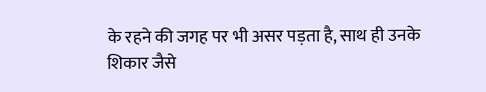के रहने की जगह पर भी असर पड़ता है, साथ ही उनके शिकार जैसे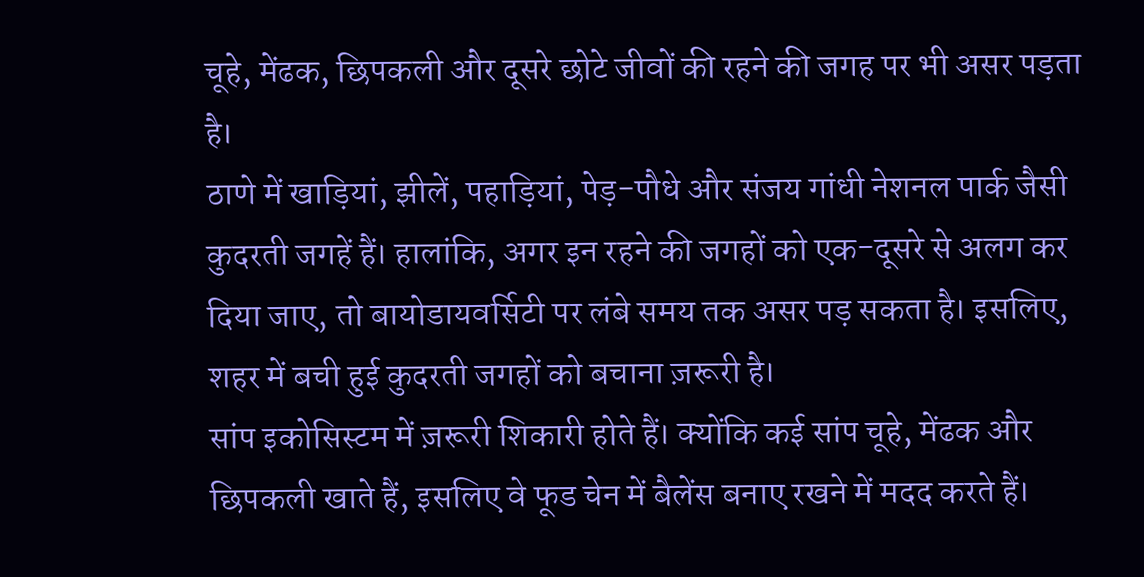चूहे, मेंढक, छिपकली और दूसरे छोटे जीवों की रहने की जगह पर भी असर पड़ता है।
ठाणे में खाड़ियां, झीलें, पहाड़ियां, पेड़-पौधे और संजय गांधी नेशनल पार्क जैसी कुदरती जगहें हैं। हालांकि, अगर इन रहने की जगहों को एक-दूसरे से अलग कर दिया जाए, तो बायोडायवर्सिटी पर लंबे समय तक असर पड़ सकता है। इसलिए, शहर में बची हुई कुदरती जगहों को बचाना ज़रूरी है।
सांप इकोसिस्टम में ज़रूरी शिकारी होते हैं। क्योंकि कई सांप चूहे, मेंढक और छिपकली खाते हैं, इसलिए वे फूड चेन में बैलेंस बनाए रखने में मदद करते हैं।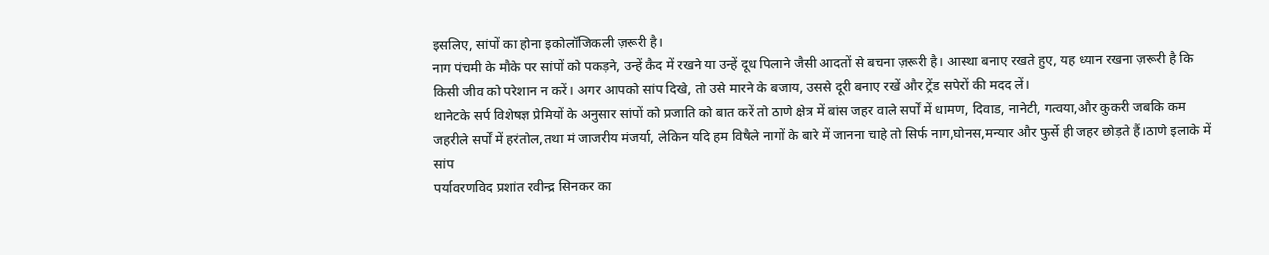इसलिए, सांपों का होना इकोलॉजिकली ज़रूरी है।
नाग पंचमी के मौके पर सांपों को पकड़ने, उन्हें कैद में रखने या उन्हें दूध पिलाने जैसी आदतों से बचना ज़रूरी है। आस्था बनाए रखते हुए, यह ध्यान रखना ज़रूरी है कि किसी जीव को परेशान न करें। अगर आपको सांप दिखे, तो उसे मारने के बजाय, उससे दूरी बनाए रखें और ट्रेंड सपेरों की मदद लें।
थानेटके सर्प विशेषज्ञ प्रेमियों के अनुसार सांपों को प्रजाति को बात करें तो ठाणे क्षेत्र में बांस जहर वाले सर्पों में धामण, दिवाड, नानेटी, गत्वया,और कुकरी जबकि कम जहरीले सर्पों में हरंतोल,तथा मं जाजरीय मंजर्या, लेकिन यदि हम विषैले नागों के बारे में जानना चाहे तो सिर्फ नाग,घोनस,मन्यार और फुर्से ही जहर छोड़ते हैं।ठाणे इलाके में सांप
पर्यावरणविद प्रशांत रवीन्द्र सिनकर का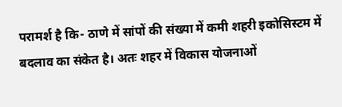परामर्श है कि- ठाणे में सांपों की संख्या में कमी शहरी इकोसिस्टम में बदलाव का संकेत है। अतः शहर में विकास योजनाओं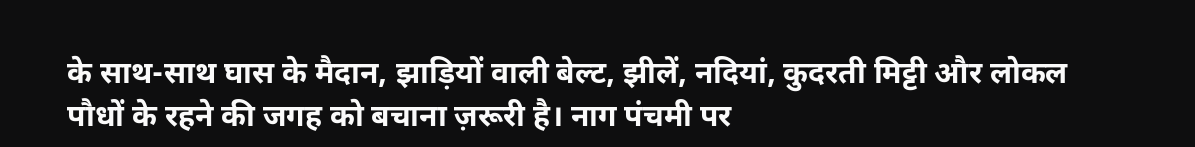के साथ-साथ घास के मैदान, झाड़ियों वाली बेल्ट, झीलें, नदियां, कुदरती मिट्टी और लोकल पौधों के रहने की जगह को बचाना ज़रूरी है। नाग पंचमी पर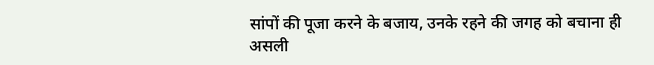सांपों की पूजा करने के बजाय, उनके रहने की जगह को बचाना ही असली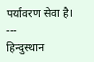पर्यावरण सेवा है।
---
हिन्दुस्थान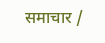समाचार /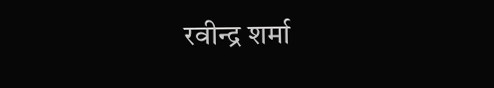रवीन्द्र शर्मा